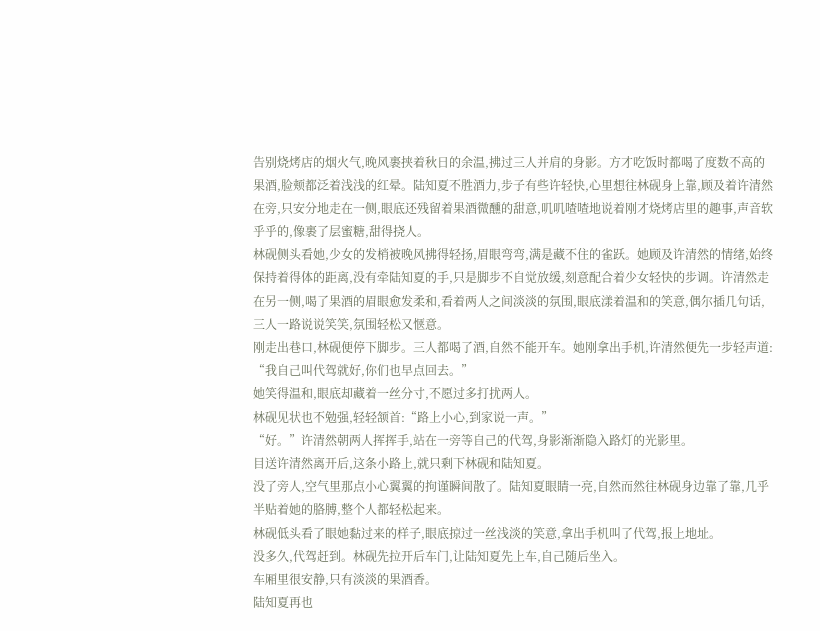告别烧烤店的烟火气,晚风裹挟着秋日的余温,拂过三人并肩的身影。方才吃饭时都喝了度数不高的果酒,脸颊都泛着浅浅的红晕。陆知夏不胜酒力,步子有些许轻快,心里想往林砚身上靠,顾及着许清然在旁,只安分地走在一侧,眼底还残留着果酒微醺的甜意,叽叽喳喳地说着刚才烧烤店里的趣事,声音软乎乎的,像裹了层蜜糖,甜得挠人。
林砚侧头看她,少女的发梢被晚风拂得轻扬,眉眼弯弯,满是藏不住的雀跃。她顾及许清然的情绪,始终保持着得体的距离,没有牵陆知夏的手,只是脚步不自觉放缓,刻意配合着少女轻快的步调。许清然走在另一侧,喝了果酒的眉眼愈发柔和,看着两人之间淡淡的氛围,眼底漾着温和的笑意,偶尔插几句话,三人一路说说笑笑,氛围轻松又惬意。
刚走出巷口,林砚便停下脚步。三人都喝了酒,自然不能开车。她刚拿出手机,许清然便先一步轻声道:
“我自己叫代驾就好,你们也早点回去。”
她笑得温和,眼底却藏着一丝分寸,不愿过多打扰两人。
林砚见状也不勉强,轻轻颔首:“路上小心,到家说一声。”
“好。”许清然朝两人挥挥手,站在一旁等自己的代驾,身影渐渐隐入路灯的光影里。
目送许清然离开后,这条小路上,就只剩下林砚和陆知夏。
没了旁人,空气里那点小心翼翼的拘谨瞬间散了。陆知夏眼睛一亮,自然而然往林砚身边靠了靠,几乎半贴着她的胳膊,整个人都轻松起来。
林砚低头看了眼她黏过来的样子,眼底掠过一丝浅淡的笑意,拿出手机叫了代驾,报上地址。
没多久,代驾赶到。林砚先拉开后车门,让陆知夏先上车,自己随后坐入。
车厢里很安静,只有淡淡的果酒香。
陆知夏再也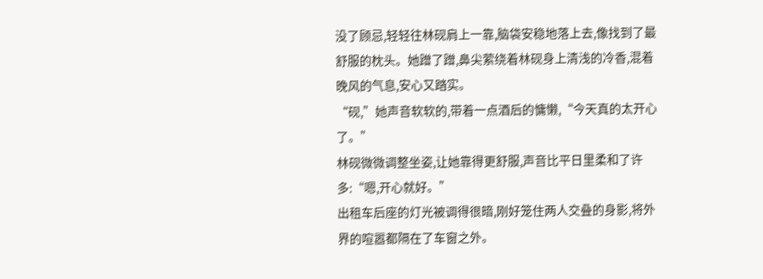没了顾忌,轻轻往林砚肩上一靠,脑袋安稳地落上去,像找到了最舒服的枕头。她蹭了蹭,鼻尖萦绕着林砚身上清浅的冷香,混着晚风的气息,安心又踏实。
“砚,”她声音软软的,带着一点酒后的慵懒,“今天真的太开心了。”
林砚微微调整坐姿,让她靠得更舒服,声音比平日里柔和了许多:“嗯,开心就好。”
出租车后座的灯光被调得很暗,刚好笼住两人交叠的身影,将外界的喧嚣都隔在了车窗之外。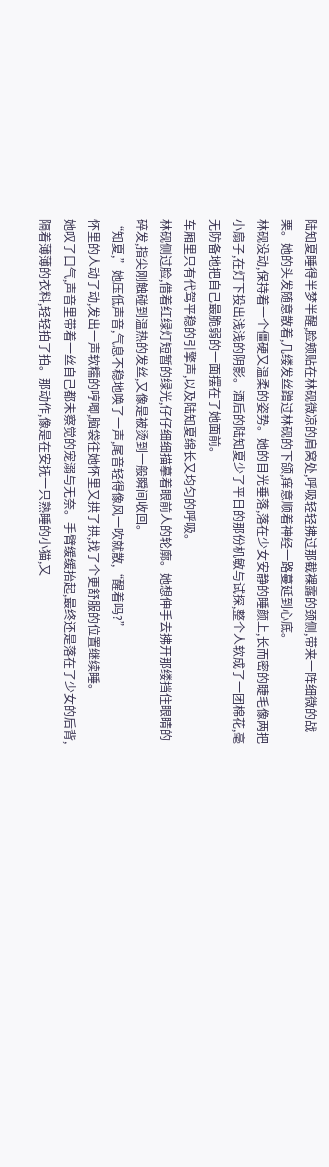陆知夏睡得半梦半醒,脸颊贴在林砚微凉的肩窝处,呼吸轻轻拂过那截裸露的颈侧,带来一阵细微的战栗。她的头发随意散着,几缕发丝蹭过林砚的下颌,痒意顺着神经一路蔓延到心底。
林砚没动,保持着一个僵硬又温柔的姿势。她的目光垂落,落在少女安静的睡颜上,长而密的睫毛像两把小扇子,在灯下投出浅浅的阴影。酒后的陆知夏少了平日的那份机敏与试探,整个人软成了一团棉花,毫无防备地把自己最脆弱的一面摆在了她面前。
车厢里只有代驾平稳的引擎声,以及陆知夏绵长又均匀的呼吸。
林砚侧过脸,借着红绿灯短暂的绿光,仔仔细细描摹着眼前人的轮廓。她想伸手去拂开那缕挡住眼睛的碎发,指尖刚触碰到温热的发丝,又像是被烫到一般瞬间收回。
“知夏,”她压低声音,气息不稳地唤了一声,尾音轻得像风一吹就散,“醒着吗?”
怀里的人动了动,发出一声软糯的哼唧,脑袋往她怀里又拱了拱,找了个更舒服的位置继续睡。
她叹了口气,声音里带着一丝自己都未察觉的宠溺与无奈。手臂缓缓抬起,最终还是落在了少女的后背,隔着薄薄的衣料,轻轻拍了拍。那动作,像是在安抚一只熟睡的小猫,又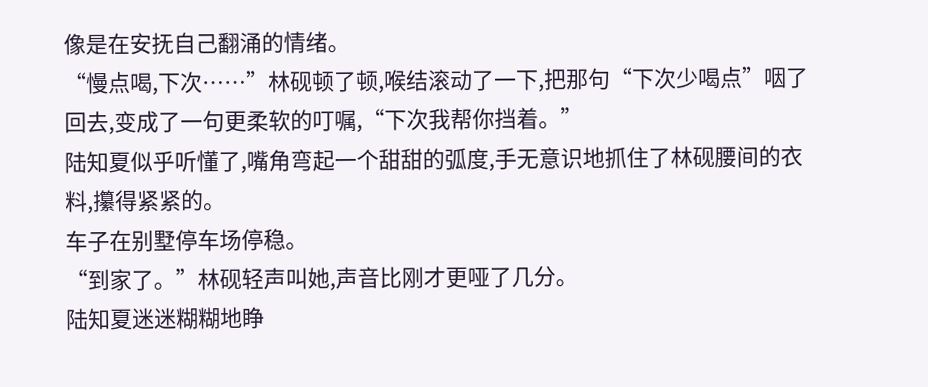像是在安抚自己翻涌的情绪。
“慢点喝,下次……”林砚顿了顿,喉结滚动了一下,把那句“下次少喝点”咽了回去,变成了一句更柔软的叮嘱,“下次我帮你挡着。”
陆知夏似乎听懂了,嘴角弯起一个甜甜的弧度,手无意识地抓住了林砚腰间的衣料,攥得紧紧的。
车子在别墅停车场停稳。
“到家了。”林砚轻声叫她,声音比刚才更哑了几分。
陆知夏迷迷糊糊地睁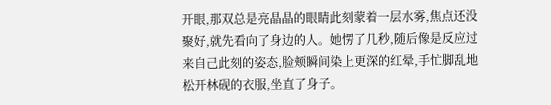开眼,那双总是亮晶晶的眼睛此刻蒙着一层水雾,焦点还没聚好,就先看向了身边的人。她愣了几秒,随后像是反应过来自己此刻的姿态,脸颊瞬间染上更深的红晕,手忙脚乱地松开林砚的衣服,坐直了身子。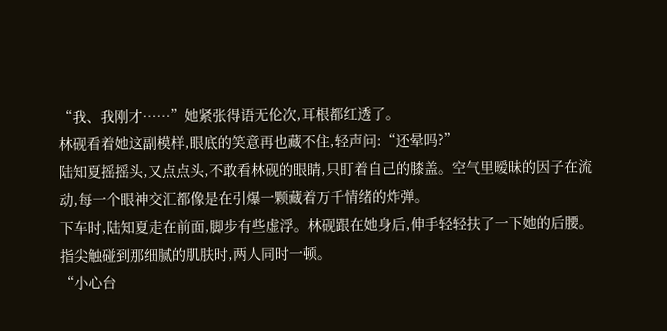“我、我刚才……”她紧张得语无伦次,耳根都红透了。
林砚看着她这副模样,眼底的笑意再也藏不住,轻声问:“还晕吗?”
陆知夏摇摇头,又点点头,不敢看林砚的眼睛,只盯着自己的膝盖。空气里暧昧的因子在流动,每一个眼神交汇都像是在引爆一颗藏着万千情绪的炸弹。
下车时,陆知夏走在前面,脚步有些虚浮。林砚跟在她身后,伸手轻轻扶了一下她的后腰。
指尖触碰到那细腻的肌肤时,两人同时一顿。
“小心台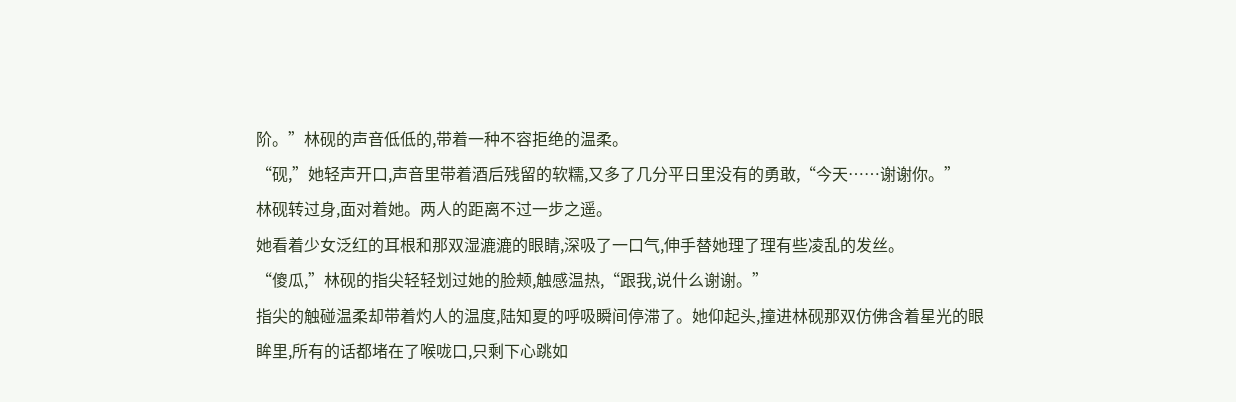阶。”林砚的声音低低的,带着一种不容拒绝的温柔。
“砚,”她轻声开口,声音里带着酒后残留的软糯,又多了几分平日里没有的勇敢,“今天……谢谢你。”
林砚转过身,面对着她。两人的距离不过一步之遥。
她看着少女泛红的耳根和那双湿漉漉的眼睛,深吸了一口气,伸手替她理了理有些凌乱的发丝。
“傻瓜,”林砚的指尖轻轻划过她的脸颊,触感温热,“跟我,说什么谢谢。”
指尖的触碰温柔却带着灼人的温度,陆知夏的呼吸瞬间停滞了。她仰起头,撞进林砚那双仿佛含着星光的眼眸里,所有的话都堵在了喉咙口,只剩下心跳如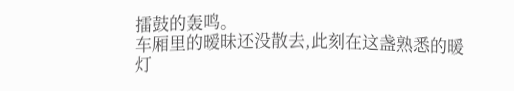擂鼓的轰鸣。
车厢里的暧昧还没散去,此刻在这盏熟悉的暖灯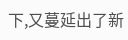下,又蔓延出了新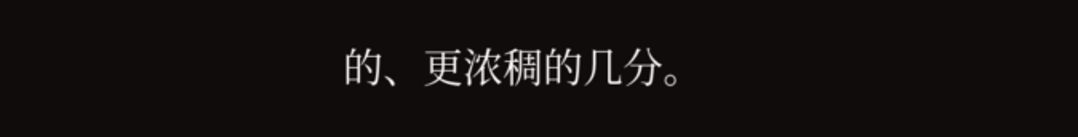的、更浓稠的几分。